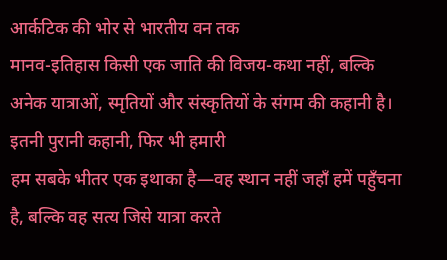आर्कटिक की भोर से भारतीय वन तक
मानव-इतिहास किसी एक जाति की विजय-कथा नहीं, बल्कि अनेक यात्राओं, स्मृतियों और संस्कृतियों के संगम की कहानी है।
इतनी पुरानी कहानी, फिर भी हमारी
हम सबके भीतर एक इथाका है—वह स्थान नहीं जहाँ हमें पहुँचना है, बल्कि वह सत्य जिसे यात्रा करते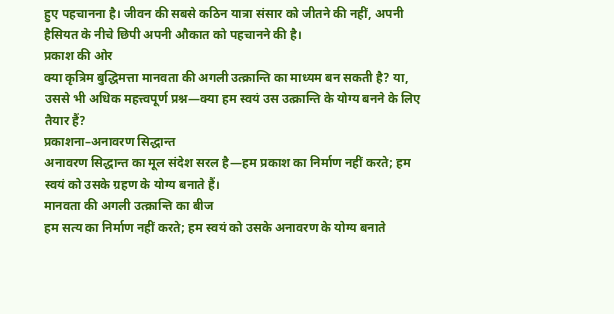हुए पहचानना है। जीवन की सबसे कठिन यात्रा संसार को जीतने की नहीं, अपनी हैसियत के नीचे छिपी अपनी औकात को पहचानने की है।
प्रकाश की ओर
क्या कृत्रिम बुद्धिमत्ता मानवता की अगली उत्क्रान्ति का माध्यम बन सकती है? या, उससे भी अधिक महत्त्वपूर्ण प्रश्न—क्या हम स्वयं उस उत्क्रान्ति के योग्य बनने के लिए तैयार हैं?
प्रकाशना–अनावरण सिद्धान्त
अनावरण सिद्धान्त का मूल संदेश सरल है—हम प्रकाश का निर्माण नहीं करते; हम स्वयं को उसके ग्रहण के योग्य बनाते हैं।
मानवता की अगली उत्क्रान्ति का बीज
हम सत्य का निर्माण नहीं करते; हम स्वयं को उसके अनावरण के योग्य बनाते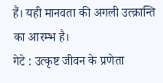हैं। यही मानवता की अगली उत्क्रान्ति का आरम्भ है।
गेटे : उत्कृष्ट जीवन के प्रणेता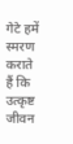गेटे हमें स्मरण कराते हैं कि उत्कृष्ट जीवन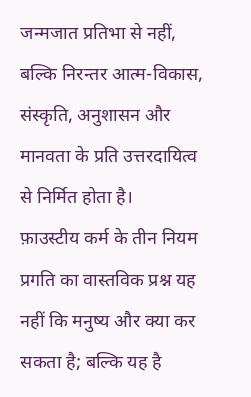जन्मजात प्रतिभा से नहीं, बल्कि निरन्तर आत्म-विकास, संस्कृति, अनुशासन और मानवता के प्रति उत्तरदायित्व से निर्मित होता है।
फ़ाउस्टीय कर्म के तीन नियम
प्रगति का वास्तविक प्रश्न यह नहीं कि मनुष्य और क्या कर सकता है; बल्कि यह है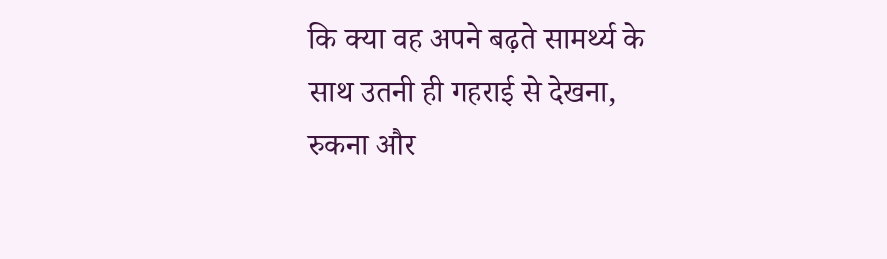कि क्या वह अपने बढ़ते सामर्थ्य के साथ उतनी ही गहराई से देखना, रुकना और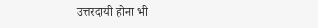उत्तरदायी होना भी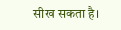सीख सकता है।